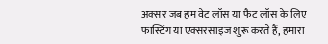अक्सर जब हम वेट लॉस या फैट लॉस के लिए फास्टिंग या एक्सरसाइज शुरू करते हैं, हमारा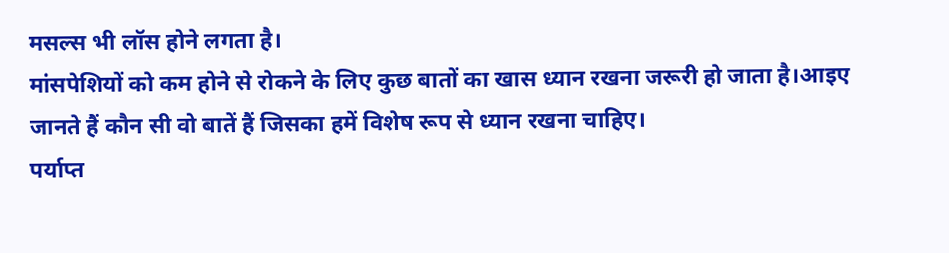मसल्स भी लॉस होने लगता है।
मांसपेशियों को कम होने से रोकने के लिए कुछ बातों का खास ध्यान रखना जरूरी हो जाता है।आइए जानते हैं कौन सी वो बातें हैं जिसका हमें विशेष रूप से ध्यान रखना चाहिए।
पर्याप्त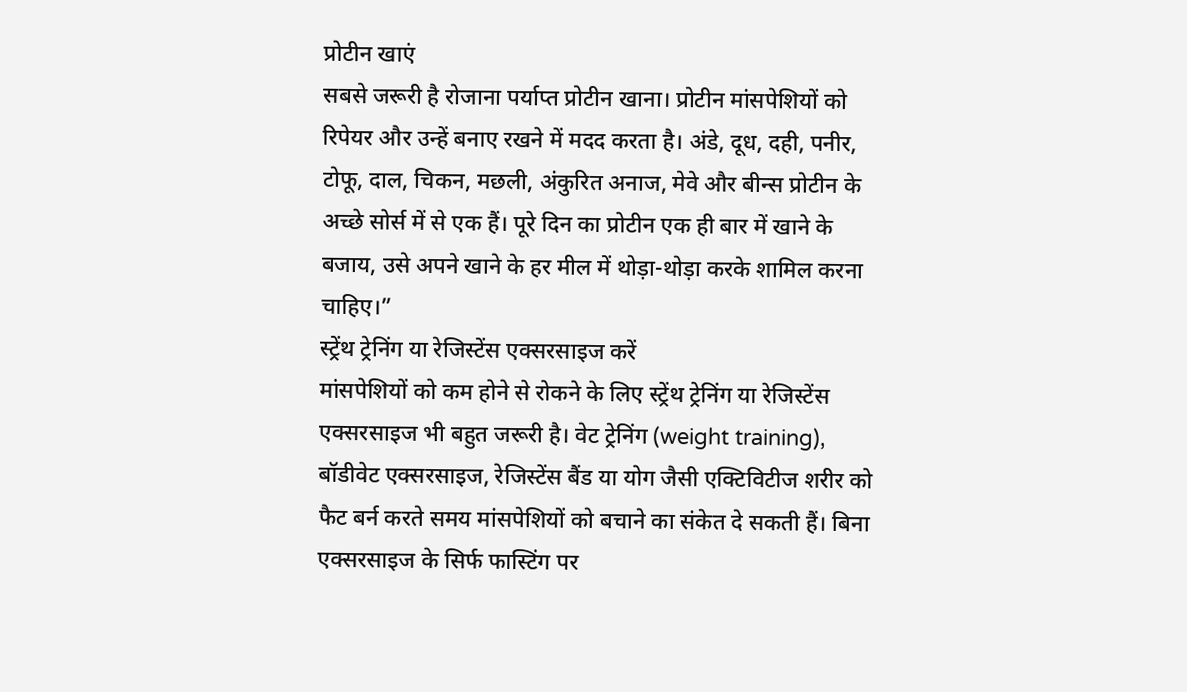प्रोटीन खाएं
सबसे जरूरी है रोजाना पर्याप्त प्रोटीन खाना। प्रोटीन मांसपेशियों को रिपेयर और उन्हें बनाए रखने में मदद करता है। अंडे, दूध, दही, पनीर, टोफू, दाल, चिकन, मछली, अंकुरित अनाज, मेवे और बीन्स प्रोटीन के अच्छे सोर्स में से एक हैं। पूरे दिन का प्रोटीन एक ही बार में खाने के बजाय, उसे अपने खाने के हर मील में थोड़ा-थोड़ा करके शामिल करना चाहिए।”
स्ट्रेंथ ट्रेनिंग या रेजिस्टेंस एक्सरसाइज करें
मांसपेशियों को कम होने से रोकने के लिए स्ट्रेंथ ट्रेनिंग या रेजिस्टेंस एक्सरसाइज भी बहुत जरूरी है। वेट ट्रेनिंग (weight training), बॉडीवेट एक्सरसाइज, रेजिस्टेंस बैंड या योग जैसी एक्टिविटीज शरीर को फैट बर्न करते समय मांसपेशियों को बचाने का संकेत दे सकती हैं। बिना एक्सरसाइज के सिर्फ फास्टिंग पर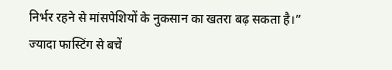निर्भर रहने से मांसपेशियों के नुकसान का खतरा बढ़ सकता है।”
ज्यादा फास्टिंग से बचें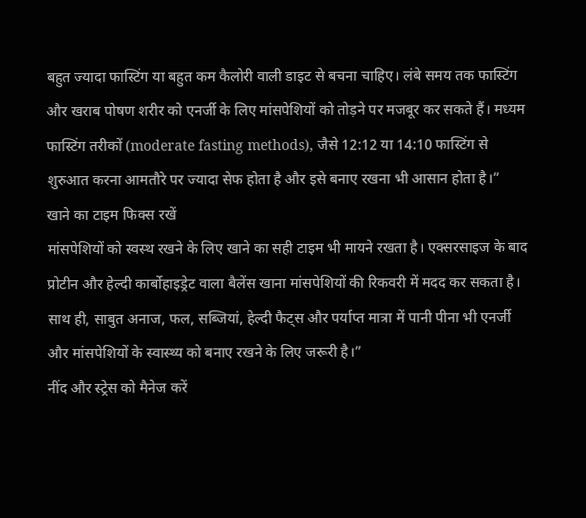बहुत ज्यादा फास्टिंग या बहुत कम कैलोरी वाली डाइट से बचना चाहिए। लंबे समय तक फास्टिंग और खराब पोषण शरीर को एनर्जी के लिए मांसपेशियों को तोड़ने पर मजबूर कर सकते हैं। मध्यम फास्टिंग तरीकों (moderate fasting methods), जैसे 12:12 या 14:10 फास्टिंग से शुरुआत करना आमतौरे पर ज्यादा सेफ होता है और इसे बनाए रखना भी आसान होता है।”
खाने का टाइम फिक्स रखें
मांसपेशियों को स्वस्थ रखने के लिए खाने का सही टाइम भी मायने रखता है। एक्सरसाइज के बाद प्रोटीन और हेल्दी कार्बोहाइड्रेट वाला बैलेंस खाना मांसपेशियों की रिकवरी में मदद कर सकता है। साथ ही, साबुत अनाज, फल, सब्जियां, हेल्दी फैट्स और पर्याप्त मात्रा में पानी पीना भी एनर्जी और मांसपेशियों के स्वास्थ्य को बनाए रखने के लिए जरूरी है।”
नींद और स्ट्रेस को मैनेज करें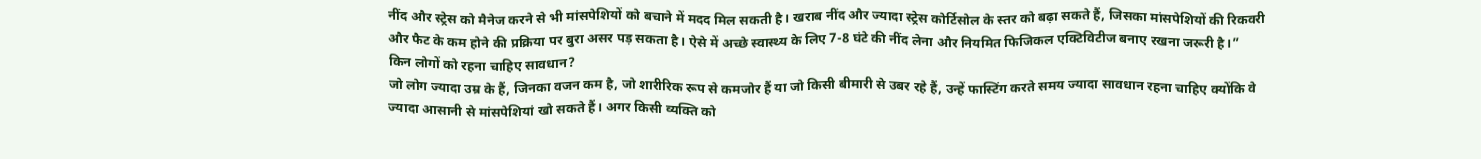नींद और स्ट्रेस को मैनेज करने से भी मांसपेशियों को बचाने में मदद मिल सकती है। खराब नींद और ज्यादा स्ट्रेस कोर्टिसोल के स्तर को बढ़ा सकते हैं, जिसका मांसपेशियों की रिकवरी और फैट के कम होने की प्रक्रिया पर बुरा असर पड़ सकता है। ऐसे में अच्छे स्वास्थ्य के लिए 7-8 घंटे की नींद लेना और नियमित फिजिकल एक्टिविटीज बनाए रखना जरूरी है।”
किन लोगों को रहना चाहिए सावधान?
जो लोग ज्यादा उम्र के हैं, जिनका वजन कम है, जो शारीरिक रूप से कमजोर हैं या जो किसी बीमारी से उबर रहे हैं, उन्हें फास्टिंग करते समय ज्यादा सावधान रहना चाहिए क्योंकि वे ज्यादा आसानी से मांसपेशियां खो सकते हैं। अगर किसी व्यक्ति को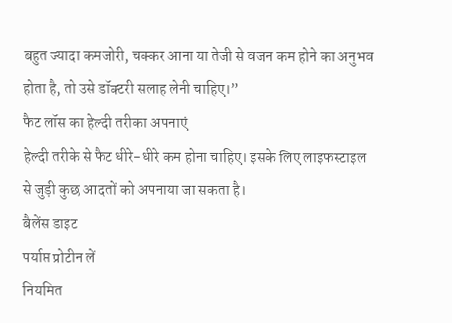बहुत ज्यादा कमजोरी, चक्कर आना या तेजी से वजन कम होने का अनुभव होता है, तो उसे डॉक्टरी सलाह लेनी चाहिए।”
फैट लॉस का हेल्दी तरीका अपनाएं
हेल्दी तरीके से फैट धीरे-धीरे कम होना चाहिए। इसके लिए लाइफस्टाइल से जुड़ी कुछ आदतों को अपनाया जा सकता है।
बैलेंस डाइट
पर्याप्त प्रोटीन लें
नियमित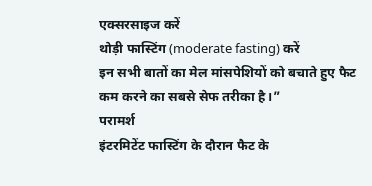एक्सरसाइज करें
थोड़ी फास्टिंग (moderate fasting) करें
इन सभी बातों का मेल मांसपेशियों को बचाते हुए फैट कम करने का सबसे सेफ तरीका है।”
परामर्श
इंटरमिटेंट फास्टिंग के दौरान फैट के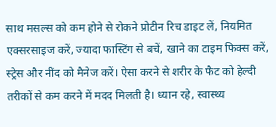साथ मसल्स को कम होने से रोकने प्रोटीन रिच डाइट लें, नियमित एक्सरसाइज करें, ज्यादा फास्टिंग से बचें, खाने का टाइम फिक्स करें, स्ट्रेस और नींद को मैनेज करें। ऐसा करने से शरीर के फैट को हेल्दी तरीकों से कम करने में मदद मिलती है। ध्यान रहे, स्वास्थ्य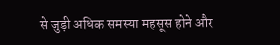से जुड़ी अधिक समस्या महसूस होने और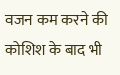वजन कम करने की कोशिश के बाद भी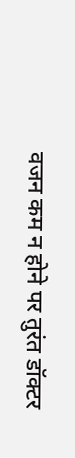वजन कम न होने पर तुरंत डॉक्टर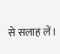से सलाह लें।